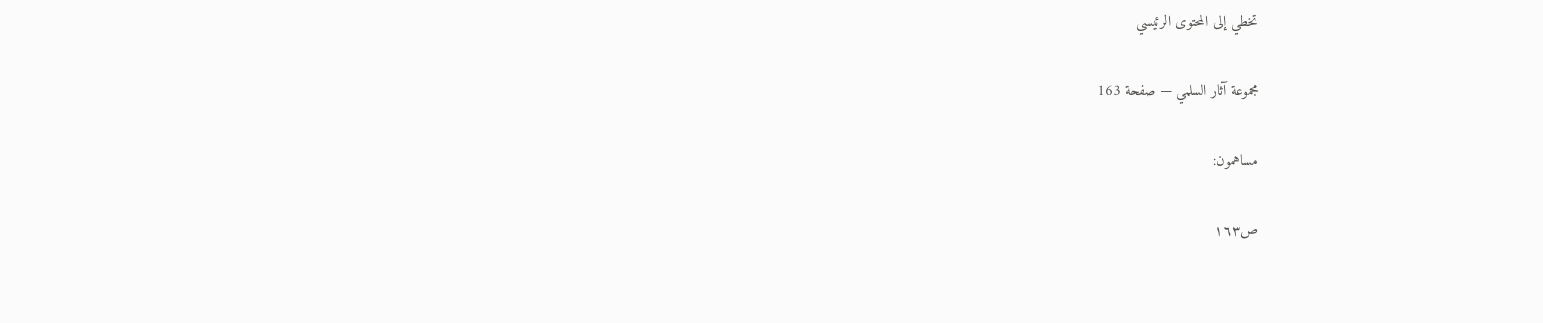تخطي إلى المحتوى الرئيسي

مجموعة آثار السلمي — صفحة 163

مساهمون:

ص١٦٣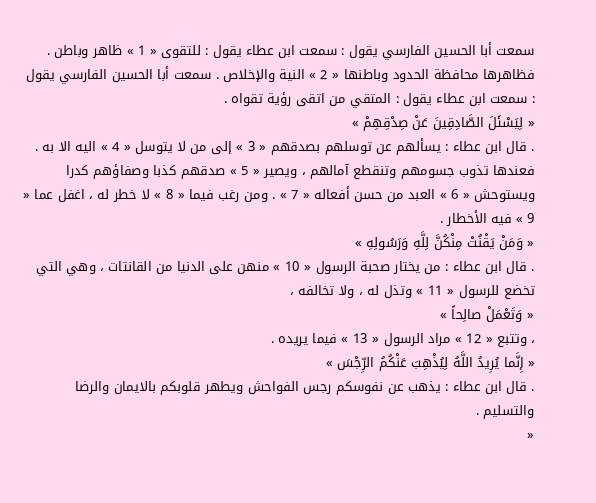سمعت أبا الحسين الفارسي يقول : سمعت ابن عطاء يقول : للتقوى « 1 » ظاهر وباطن . فظاهرها محافظة الحدود وباطنها « 2 » النية والإخلاص . سمعت أبا الحسين الفارسي يقول : سمعت ابن عطاء يقول : المتقي من اتقى رؤية تقواه .
« لِيَسْئَلَ الصَّادِقِينَ عَنْ صِدْقِهِمْ »
. قال ابن عطاء : يسألهم عن توسلهم بصدقهم « 3 » إلى من لا يتوسل « 4 » اليه الا به . فعندها تذوب جسومهم وتنقطع آمالهم ، ويصير « 5 » صدقهم كذبا وصفاؤهم كدرا ويستوحش « 6 » العبد من حسن أفعاله « 7 » . ومن رغب فيما « 8 » لا خطر له ، اغفل عما « 9 » فيه الأخطار .
« وَمَنْ يَقْنُتْ مِنْكُنَّ لِلَّهِ وَرَسُولِهِ »
. قال ابن عطاء : من يختار صحبة الرسول « 10 » منهن على الدنيا من القانتات ، وهي التي تخضع للرسول « 11 » وتذل له ، ولا تخالفه ،
« وَتَعْمَلْ صالِحاً »
، وتتبع « 12 » مراد الرسول « 13 » فيما يريده .
« إِنَّما يُرِيدُ اللَّهُ لِيُذْهِبَ عَنْكُمُ الرِّجْسَ »
. قال ابن عطاء : يذهب عن نفوسكم رجس الفواحش ويطهر قلوبكم بالايمان والرضا والتسليم .
«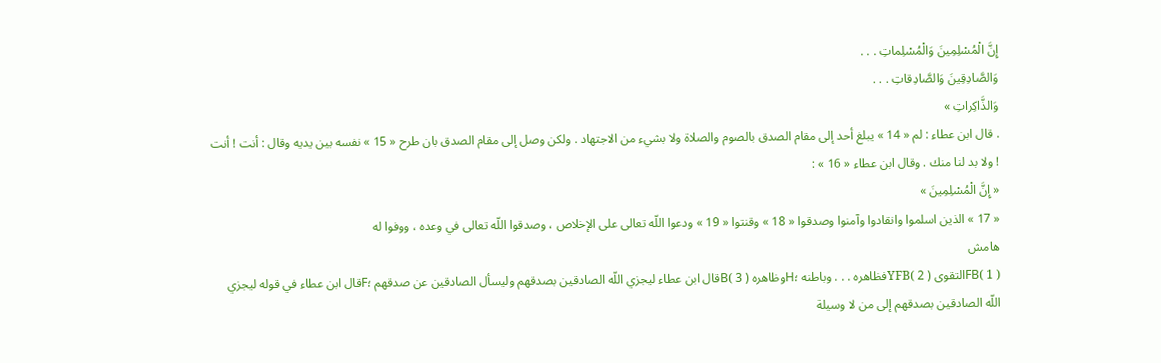إِنَّ الْمُسْلِمِينَ وَالْمُسْلِماتِ . . .
وَالصَّادِقِينَ وَالصَّادِقاتِ . . .
وَالذَّاكِراتِ »
. قال ابن عطاء : لم « 14 » يبلغ أحد إلى مقام الصدق بالصوم والصلاة ولا بشيء من الاجتهاد . ولكن وصل إلى مقام الصدق بان طرح « 15 » نفسه بين يديه وقال : أنت ! أنت ! ولا بد لنا منك . وقال ابن عطاء « 16 » :
« إِنَّ الْمُسْلِمِينَ »
« 17 » الذين اسلموا وانقادوا وآمنوا وصدقوا « 18 » وقنتوا « 19 » ودعوا اللّه تعالى على الإخلاص ، وصدقوا اللّه تعالى في وعده ، ووفوا له
هامش
( 1 )FBالتقوى ( 2 )YFBفظاهره . . . وباطنه ؛Hوظاهره ( 3 )Bقال ابن عطاء ليجزي اللّه الصادقين بصدقهم وليسأل الصادقين عن صدقهم ؛Fقال ابن عطاء في قوله ليجزي اللّه الصادقين بصدقهم إلى من لا وسيلة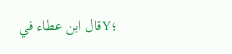؛Yقال ابن عطاء في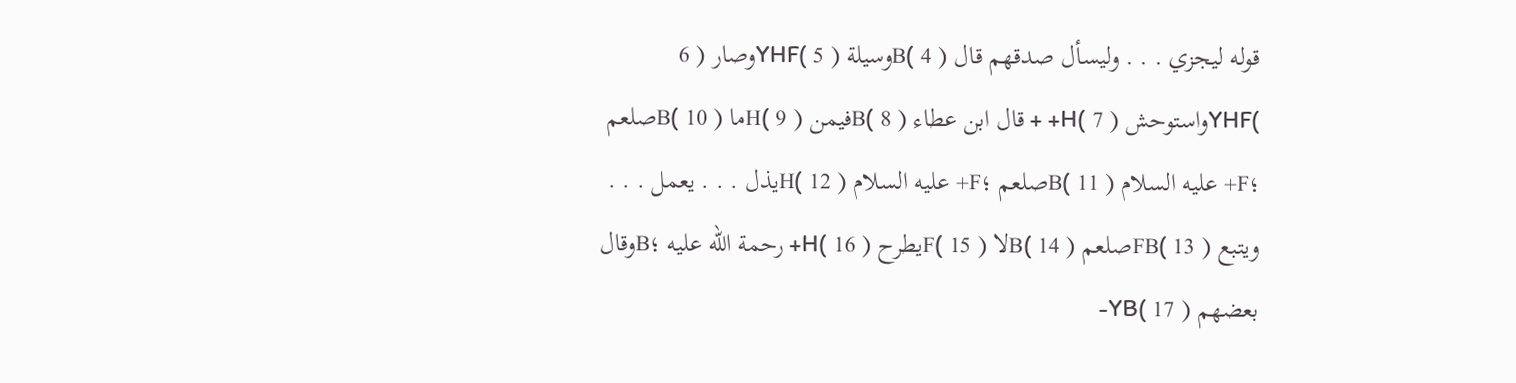قوله ليجزي . . . وليسأل صدقهم قال ( 4 )Bوسيلة ( 5 )YHFوصار ( 6 )YHFواستوحش ( 7 )H+ + قال ابن عطاء ( 8 )Bفيمن ( 9 )Hما ( 10 )Bصلعم ؛F+ عليه السلام ( 11 )Bصلعم ؛F+ عليه السلام ( 12 )Hيذل . . . يعمل . . . ويتبع ( 13 )FBصلعم ( 14 )Bلا ( 15 )Fيطرح ( 16 )H+ رحمة اللّه عليه ؛Bوقال بعضهم ( 17 )YB-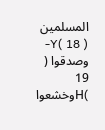المسلمين ( 18 )Y- وصدقوا ( 19 )Hوخشعوا